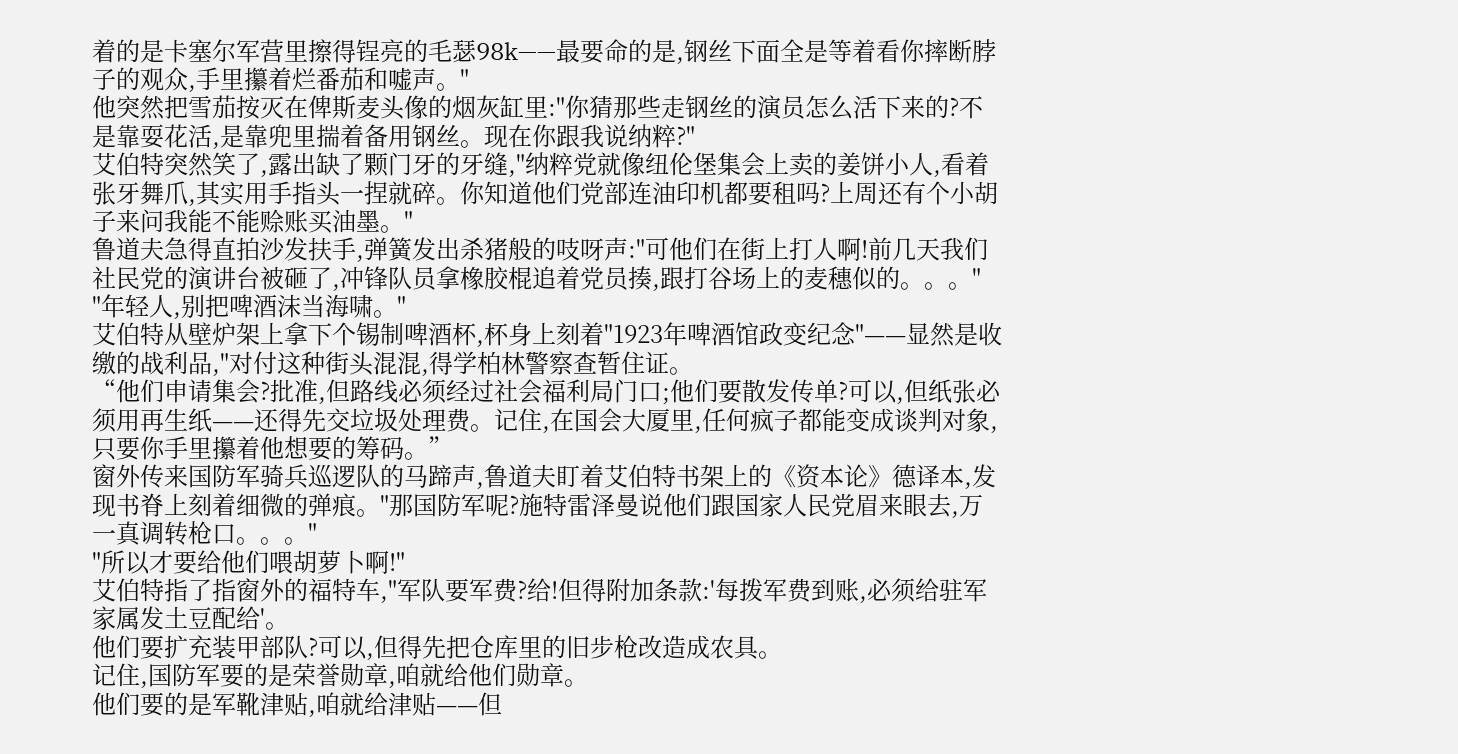着的是卡塞尔军营里擦得锃亮的毛瑟98k——最要命的是,钢丝下面全是等着看你摔断脖子的观众,手里攥着烂番茄和嘘声。"
他突然把雪茄按灭在俾斯麦头像的烟灰缸里:"你猜那些走钢丝的演员怎么活下来的?不是靠耍花活,是靠兜里揣着备用钢丝。现在你跟我说纳粹?"
艾伯特突然笑了,露出缺了颗门牙的牙缝,"纳粹党就像纽伦堡集会上卖的姜饼小人,看着张牙舞爪,其实用手指头一捏就碎。你知道他们党部连油印机都要租吗?上周还有个小胡子来问我能不能赊账买油墨。"
鲁道夫急得直拍沙发扶手,弹簧发出杀猪般的吱呀声:"可他们在街上打人啊!前几天我们社民党的演讲台被砸了,冲锋队员拿橡胶棍追着党员揍,跟打谷场上的麦穗似的。。。"
"年轻人,别把啤酒沫当海啸。"
艾伯特从壁炉架上拿下个锡制啤酒杯,杯身上刻着"1923年啤酒馆政变纪念"——显然是收缴的战利品,"对付这种街头混混,得学柏林警察查暂住证。
“他们申请集会?批准,但路线必须经过社会福利局门口;他们要散发传单?可以,但纸张必须用再生纸——还得先交垃圾处理费。记住,在国会大厦里,任何疯子都能变成谈判对象,只要你手里攥着他想要的筹码。”
窗外传来国防军骑兵巡逻队的马蹄声,鲁道夫盯着艾伯特书架上的《资本论》德译本,发现书脊上刻着细微的弹痕。"那国防军呢?施特雷泽曼说他们跟国家人民党眉来眼去,万一真调转枪口。。。"
"所以才要给他们喂胡萝卜啊!"
艾伯特指了指窗外的福特车,"军队要军费?给!但得附加条款:'每拨军费到账,必须给驻军家属发土豆配给'。
他们要扩充装甲部队?可以,但得先把仓库里的旧步枪改造成农具。
记住,国防军要的是荣誉勋章,咱就给他们勋章。
他们要的是军靴津贴,咱就给津贴——但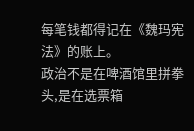每笔钱都得记在《魏玛宪法》的账上。
政治不是在啤酒馆里拼拳头,是在选票箱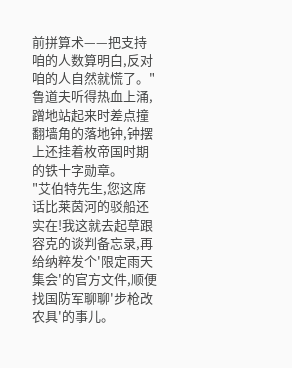前拼算术——把支持咱的人数算明白,反对咱的人自然就慌了。"
鲁道夫听得热血上涌,蹭地站起来时差点撞翻墙角的落地钟,钟摆上还挂着枚帝国时期的铁十字勋章。
"艾伯特先生,您这席话比莱茵河的驳船还实在!我这就去起草跟容克的谈判备忘录,再给纳粹发个'限定雨天集会'的官方文件,顺便找国防军聊聊'步枪改农具'的事儿。